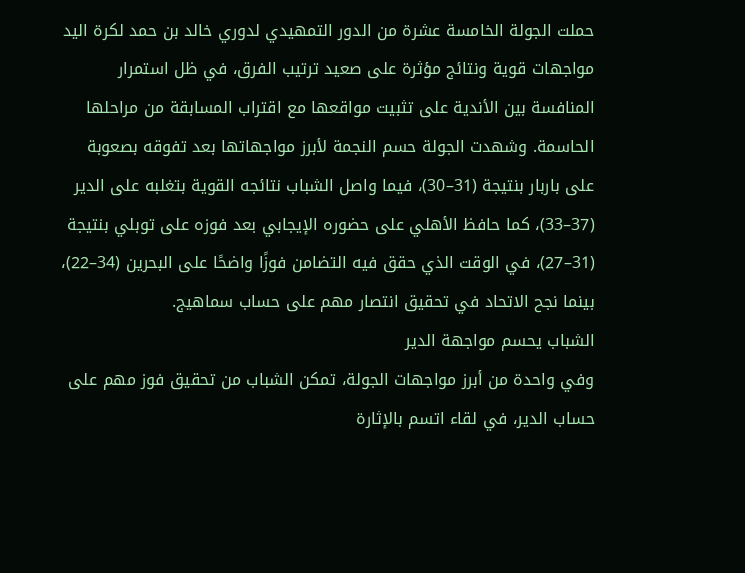حملت الجولة الخامسة عشرة من الدور التمهيدي لدوري خالد بن حمد لكرة اليد مواجهات قوية ونتائج مؤثرة على صعيد ترتيب الفرق، في ظل استمرار المنافسة بين الأندية على تثبيت مواقعها مع اقتراب المسابقة من مراحلها الحاسمة. وشهدت الجولة حسم النجمة لأبرز مواجهاتها بعد تفوقه بصعوبة على باربار بنتيجة (31–30)، فيما واصل الشباب نتائجه القوية بتغلبه على الدير (37–33)، كما حافظ الأهلي على حضوره الإيجابي بعد فوزه على توبلي بنتيجة (31–27)، في الوقت الذي حقق فيه التضامن فوزًا واضحًا على البحرين (34–22)، بينما نجح الاتحاد في تحقيق انتصار مهم على حساب سماهيج.
الشباب يحسم مواجهة الدير
وفي واحدة من أبرز مواجهات الجولة، تمكن الشباب من تحقيق فوز مهم على حساب الدير، في لقاء اتسم بالإثارة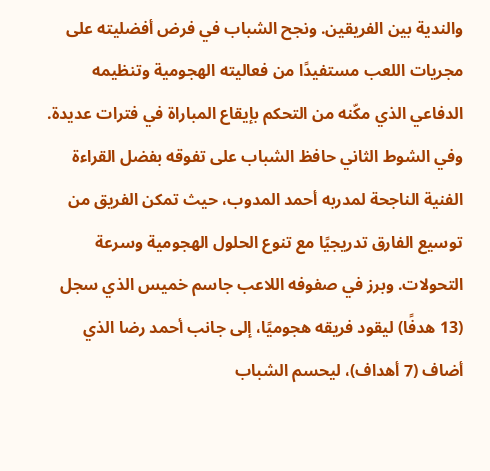والندية بين الفريقين. ونجح الشباب في فرض أفضليته على مجريات اللعب مستفيدًا من فعاليته الهجومية وتنظيمه الدفاعي الذي مكّنه من التحكم بإيقاع المباراة في فترات عديدة.
وفي الشوط الثاني حافظ الشباب على تفوقه بفضل القراءة الفنية الناجحة لمدربه أحمد المدوب، حيث تمكن الفريق من توسيع الفارق تدريجيًا مع تنوع الحلول الهجومية وسرعة التحولات. وبرز في صفوفه اللاعب جاسم خميس الذي سجل (13 هدفًا) ليقود فريقه هجوميًا، إلى جانب أحمد رضا الذي أضاف (7 أهداف)، ليحسم الشباب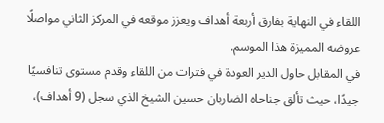اللقاء في النهاية بفارق أربعة أهداف ويعزز موقعه في المركز الثاني مواصلًا عروضه المميزة هذا الموسم.
في المقابل حاول الدير العودة في فترات من اللقاء وقدم مستوى تنافسيًا جيدًا، حيث تألق جناحاه الضاربان حسين الشيخ الذي سجل (9 أهداف)،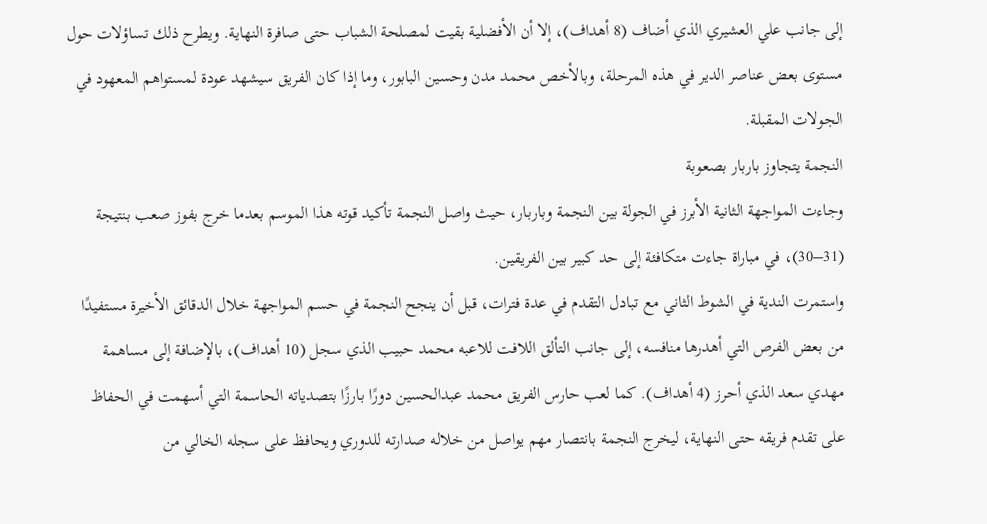إلى جانب علي العشيري الذي أضاف (8 أهداف)، إلا أن الأفضلية بقيت لمصلحة الشباب حتى صافرة النهاية. ويطرح ذلك تساؤلات حول مستوى بعض عناصر الدير في هذه المرحلة، وبالأخص محمد مدن وحسين البابور، وما إذا كان الفريق سيشهد عودة لمستواهم المعهود في الجولات المقبلة.
النجمة يتجاوز باربار بصعوبة
وجاءت المواجهة الثانية الأبرز في الجولة بين النجمة وباربار، حيث واصل النجمة تأكيد قوته هذا الموسم بعدما خرج بفوز صعب بنتيجة (31–30)، في مباراة جاءت متكافئة إلى حد كبير بين الفريقين.
واستمرت الندية في الشوط الثاني مع تبادل التقدم في عدة فترات، قبل أن ينجح النجمة في حسم المواجهة خلال الدقائق الأخيرة مستفيدًا من بعض الفرص التي أهدرها منافسه، إلى جانب التألق اللافت للاعبه محمد حبيب الذي سجل (10 أهداف)، بالإضافة إلى مساهمة مهدي سعد الذي أحرز (4 أهداف). كما لعب حارس الفريق محمد عبدالحسين دورًا بارزًا بتصدياته الحاسمة التي أسهمت في الحفاظ على تقدم فريقه حتى النهاية، ليخرج النجمة بانتصار مهم يواصل من خلاله صدارته للدوري ويحافظ على سجله الخالي من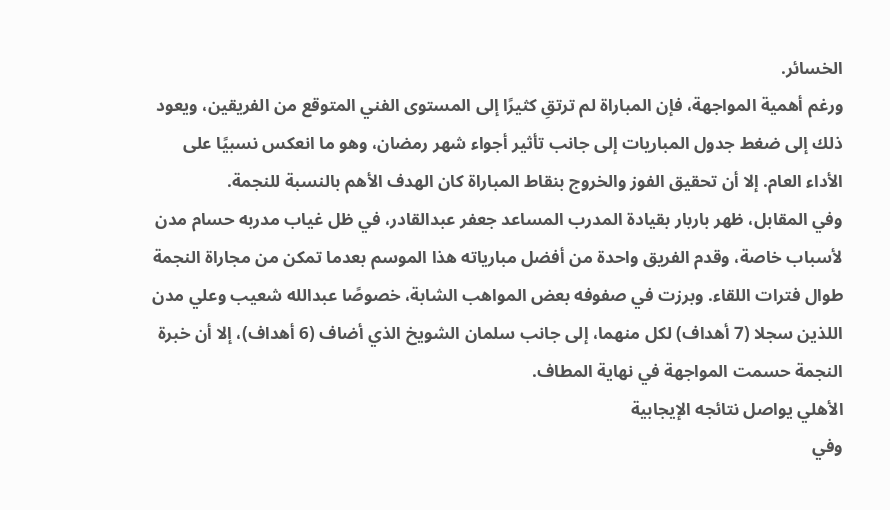الخسائر.
ورغم أهمية المواجهة، فإن المباراة لم ترتقِ كثيرًا إلى المستوى الفني المتوقع من الفريقين، ويعود ذلك إلى ضغط جدول المباريات إلى جانب تأثير أجواء شهر رمضان، وهو ما انعكس نسبيًا على الأداء العام. إلا أن تحقيق الفوز والخروج بنقاط المباراة كان الهدف الأهم بالنسبة للنجمة.
وفي المقابل، ظهر باربار بقيادة المدرب المساعد جعفر عبدالقادر، في ظل غياب مدربه حسام مدن لأسباب خاصة، وقدم الفريق واحدة من أفضل مبارياته هذا الموسم بعدما تمكن من مجاراة النجمة طوال فترات اللقاء. وبرزت في صفوفه بعض المواهب الشابة، خصوصًا عبدالله شعيب وعلي مدن اللذين سجلا (7 أهداف) لكل منهما، إلى جانب سلمان الشويخ الذي أضاف (6 أهداف)، إلا أن خبرة النجمة حسمت المواجهة في نهاية المطاف.
الأهلي يواصل نتائجه الإيجابية
وفي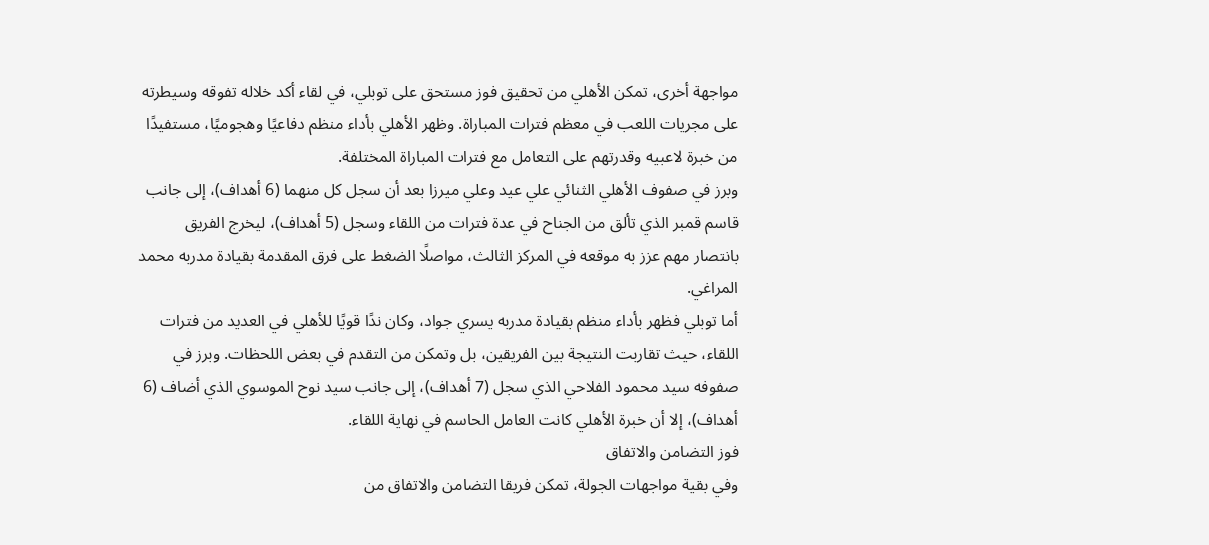مواجهة أخرى، تمكن الأهلي من تحقيق فوز مستحق على توبلي، في لقاء أكد خلاله تفوقه وسيطرته على مجريات اللعب في معظم فترات المباراة. وظهر الأهلي بأداء منظم دفاعيًا وهجوميًا، مستفيدًا من خبرة لاعبيه وقدرتهم على التعامل مع فترات المباراة المختلفة.
وبرز في صفوف الأهلي الثنائي علي عيد وعلي ميرزا بعد أن سجل كل منهما (6 أهداف)، إلى جانب قاسم قمبر الذي تألق من الجناح في عدة فترات من اللقاء وسجل (5 أهداف)، ليخرج الفريق بانتصار مهم عزز به موقعه في المركز الثالث، مواصلًا الضغط على فرق المقدمة بقيادة مدربه محمد المراغي.
أما توبلي فظهر بأداء منظم بقيادة مدربه يسري جواد، وكان ندًا قويًا للأهلي في العديد من فترات اللقاء، حيث تقاربت النتيجة بين الفريقين، بل وتمكن من التقدم في بعض اللحظات. وبرز في صفوفه سيد محمود الفلاحي الذي سجل (7 أهداف)، إلى جانب سيد نوح الموسوي الذي أضاف (6 أهداف)، إلا أن خبرة الأهلي كانت العامل الحاسم في نهاية اللقاء.
فوز التضامن والاتفاق
وفي بقية مواجهات الجولة، تمكن فريقا التضامن والاتفاق من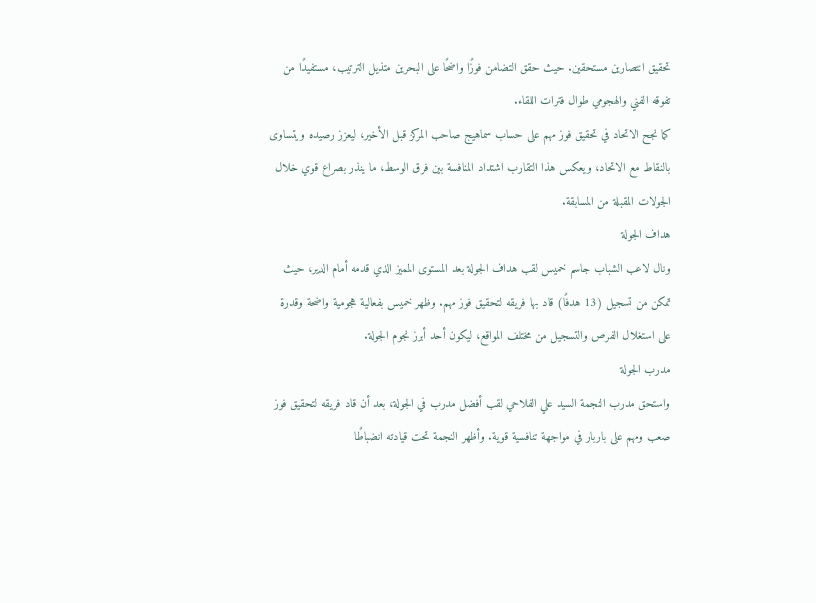تحقيق انتصارين مستحقين. حيث حقق التضامن فوزًا واضحًا على البحرين متذيل الترتيب، مستفيدًا من تفوقه الفني والهجومي طوال فترات اللقاء.
كما نجح الاتحاد في تحقيق فوز مهم على حساب سماهيج صاحب المركز قبل الأخير، ليعزز رصيده ويتساوى بالنقاط مع الاتحاد، ويعكس هذا التقارب اشتداد المنافسة بين فرق الوسط، ما ينذر بصراع قوي خلال الجولات المقبلة من المسابقة.
هداف الجولة
ونال لاعب الشباب جاسم خميس لقب هداف الجولة بعد المستوى المميز الذي قدمه أمام الدير، حيث تمكن من تسجيل (13 هدفًا) قاد بها فريقه لتحقيق فوز مهم. وظهر خميس بفعالية هجومية واضحة وقدرة على استغلال الفرص والتسجيل من مختلف المواقع، ليكون أحد أبرز نجوم الجولة.
مدرب الجولة
واستحق مدرب النجمة السيد علي الفلاحي لقب أفضل مدرب في الجولة، بعد أن قاد فريقه لتحقيق فوز صعب ومهم على باربار في مواجهة تنافسية قوية. وأظهر النجمة تحت قيادته انضباطًا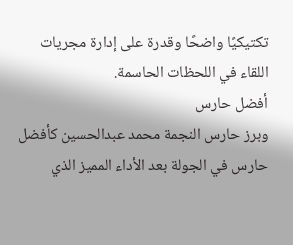تكتيكيًا واضحًا وقدرة على إدارة مجريات اللقاء في اللحظات الحاسمة.
أفضل حارس
وبرز حارس النجمة محمد عبدالحسين كأفضل حارس في الجولة بعد الأداء المميز الذي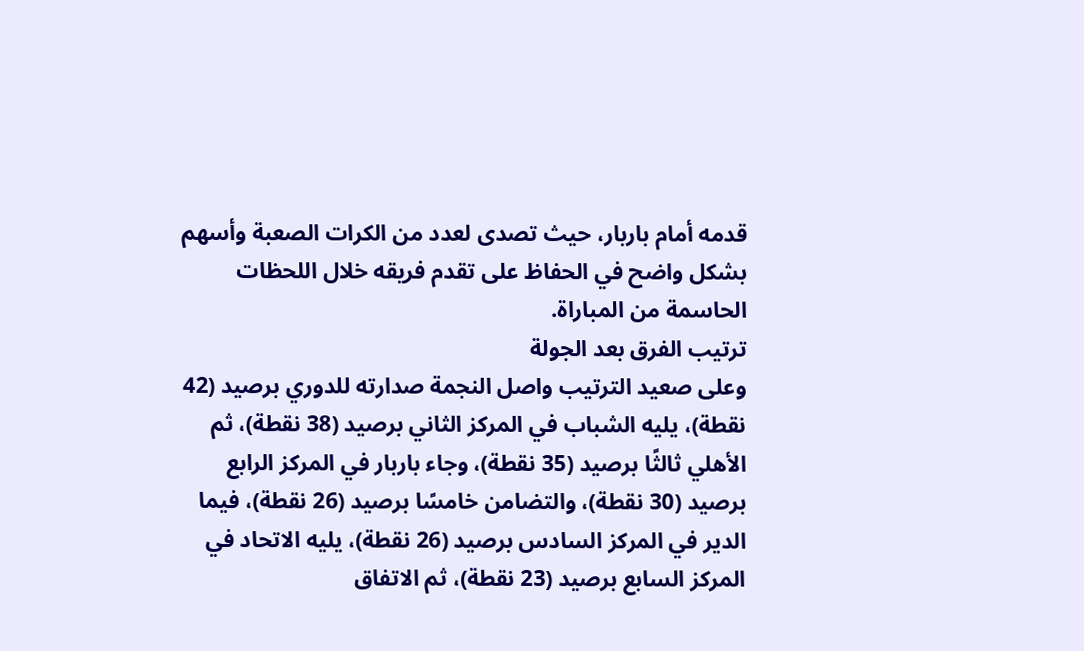قدمه أمام باربار، حيث تصدى لعدد من الكرات الصعبة وأسهم بشكل واضح في الحفاظ على تقدم فريقه خلال اللحظات الحاسمة من المباراة.
ترتيب الفرق بعد الجولة
وعلى صعيد الترتيب واصل النجمة صدارته للدوري برصيد (42 نقطة)، يليه الشباب في المركز الثاني برصيد (38 نقطة)، ثم الأهلي ثالثًا برصيد (35 نقطة)، وجاء باربار في المركز الرابع برصيد (30 نقطة)، والتضامن خامسًا برصيد (26 نقطة)، فيما الدير في المركز السادس برصيد (26 نقطة)، يليه الاتحاد في المركز السابع برصيد (23 نقطة)، ثم الاتفاق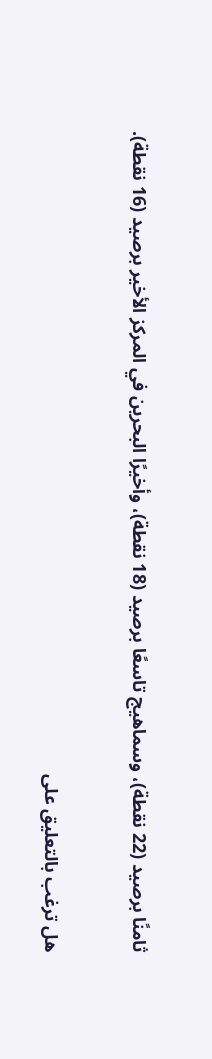ثامنًا برصيد (22 نقطة)، وسماهيج تاسعًا برصيد (18 نقطة)، وأخيرًا البحرين في المركز الأخير برصيد (16 نقطة).

هل ترغب بالتعليق على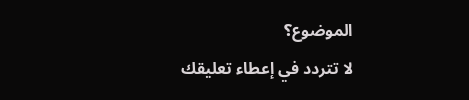الموضوع؟
لا تتردد في إعطاء تعليقك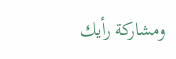ومشاركة رأيك